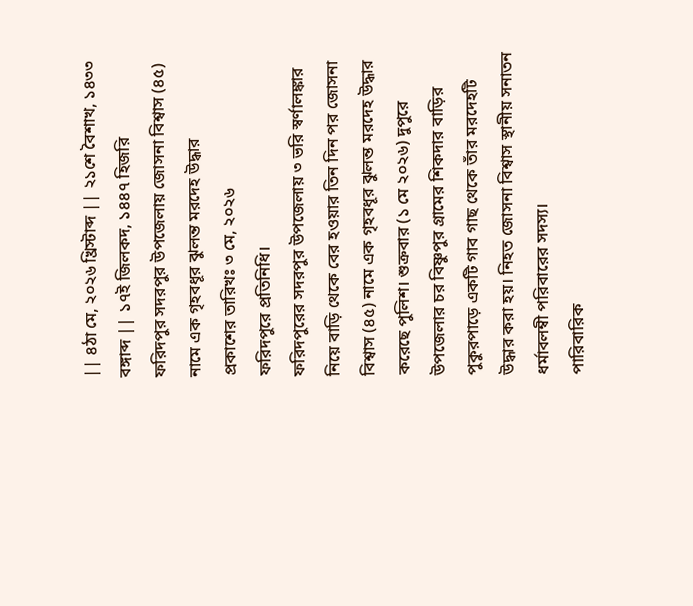|| ৪ঠা মে, ২০২৬ খ্রিস্টাব্দ || ২১শে বৈশাখ, ১৪৩৩ বঙ্গাব্দ || ১৭ই জিলকদ, ১৪৪৭ হিজরি
ফরিদপুর সদরপুর উপজেলায় জোসনা বিশ্বাস (৪৫) নামে এক গৃহবধূর ঝুলন্ত মরদেহ উদ্ধার
প্রকাশের তারিখঃ ৩ মে, ২০২৬
ফরিদপুরে প্রতিনিধি।
ফরিদপুরের সদরপুর উপজেলায় ৩ ভরি স্বর্ণালঙ্কার নিয়ে বাড়ি থেকে বের হওয়ার তিন দিন পর জোসনা বিশ্বাস (৪৫) নামে এক গৃহবধূর ঝুলন্ত মরদেহ উদ্ধার করেছে পুলিশ। শুক্রবার (১ মে ২০২৬) দুপুরে উপজেলার চর বিষ্ণুপুর গ্রামের শিকদার বাড়ির পুকুরপাড়ে একটি গাব গাছ থেকে তাঁর মরদেহটি উদ্ধার করা হয়। নিহত জোসনা বিশ্বাস স্থানীয় সনাতন ধর্মাবলম্বী পরিবারের সদস্য।
পারিবারিক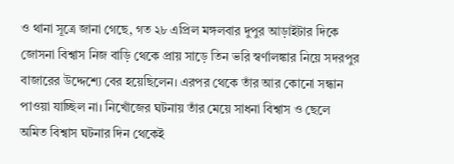ও থানা সূত্রে জানা গেছে, গত ২৮ এপ্রিল মঙ্গলবার দুপুর আড়াইটার দিকে জোসনা বিশ্বাস নিজ বাড়ি থেকে প্রায় সাড়ে তিন ভরি স্বর্ণালঙ্কার নিয়ে সদরপুর বাজারের উদ্দেশ্যে বের হয়েছিলেন। এরপর থেকে তাঁর আর কোনো সন্ধান পাওয়া যাচ্ছিল না। নিখোঁজের ঘটনায় তাঁর মেয়ে সাধনা বিশ্বাস ও ছেলে অমিত বিশ্বাস ঘটনার দিন থেকেই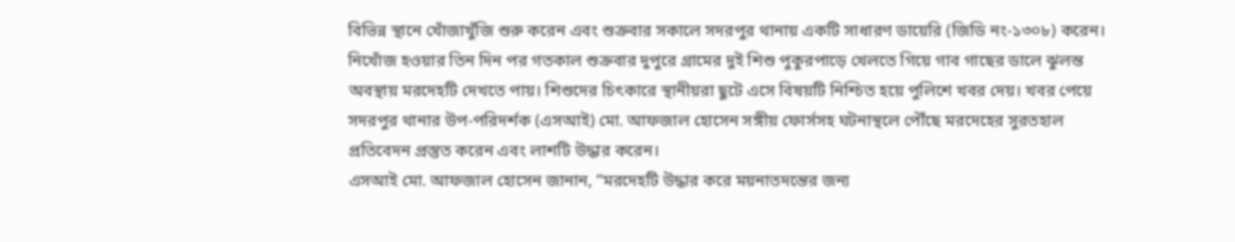বিভিন্ন স্থানে খোঁজাখুঁজি শুরু করেন এবং শুক্রবার সকালে সদরপুর থানায় একটি সাধারণ ডায়েরি (জিডি নং-১৩০৮) করেন।
নিখোঁজ হওয়ার তিন দিন পর গতকাল শুক্রবার দুপুরে গ্রামের দুই শিশু পুকুরপাড়ে খেলতে গিয়ে গাব গাছের ডালে ঝুলন্ত অবস্থায় মরদেহটি দেখতে পায়। শিশুদের চিৎকারে স্থানীয়রা ছুটে এসে বিষয়টি নিশ্চিত হয়ে পুলিশে খবর দেয়। খবর পেয়ে সদরপুর থানার উপ-পরিদর্শক (এসআই) মো. আফজাল হোসেন সঙ্গীয় ফোর্সসহ ঘটনাস্থলে পৌঁছে মরদেহের সুরতহাল প্রতিবেদন প্রস্তুত করেন এবং লাশটি উদ্ধার করেন।
এসআই মো. আফজাল হোসেন জানান, “মরদেহটি উদ্ধার করে ময়নাতদন্তের জন্য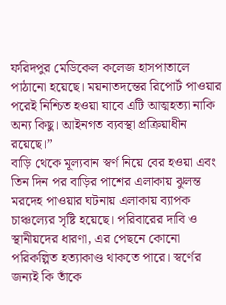ফরিদপুর মেডিকেল কলেজ হাসপাতালে পাঠানো হয়েছে। ময়নাতদন্তের রিপোর্ট পাওয়ার পরেই নিশ্চিত হওয়া যাবে এটি আত্মহত্যা নাকি অন্য কিছু। আইনগত ব্যবস্থা প্রক্রিয়াধীন রয়েছে।”
বাড়ি থেকে মূল্যবান স্বর্ণ নিয়ে বের হওয়া এবং তিন দিন পর বাড়ির পাশের এলাকায় ঝুলন্ত মরদেহ পাওয়ার ঘটনায় এলাকায় ব্যাপক চাঞ্চল্যের সৃষ্টি হয়েছে। পরিবারের দাবি ও স্থানীয়দের ধারণা, এর পেছনে কোনো পরিকল্পিত হত্যাকাণ্ড থাকতে পারে। স্বর্ণের জন্যই কি তাঁকে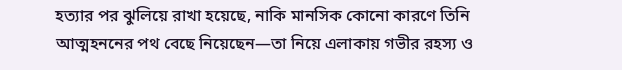হত্যার পর ঝুলিয়ে রাখা হয়েছে, নাকি মানসিক কোনো কারণে তিনি আত্মহননের পথ বেছে নিয়েছেন—তা নিয়ে এলাকায় গভীর রহস্য ও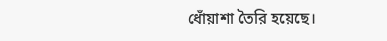ধোঁয়াশা তৈরি হয়েছে।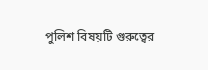পুলিশ বিষয়টি গুরুত্বের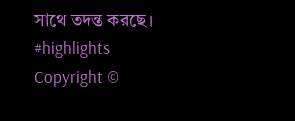সাথে তদন্ত করছে।
#highlights
Copyright ©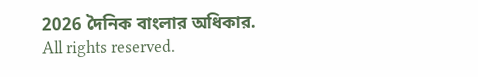2026 দৈনিক বাংলার অধিকার. All rights reserved.